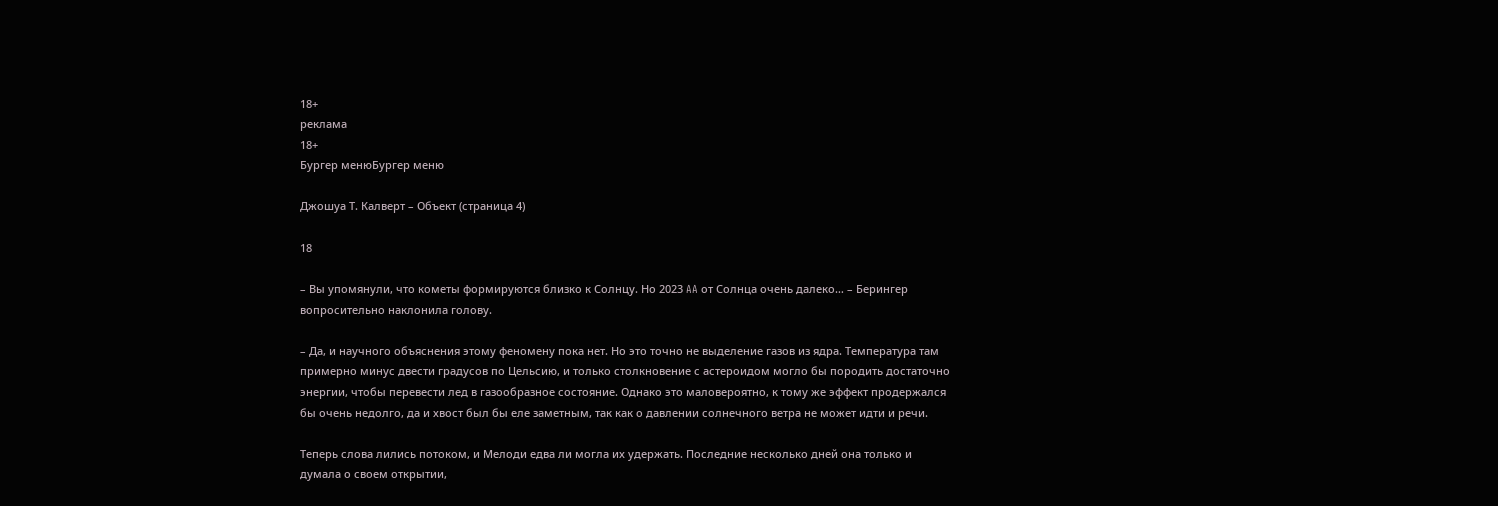18+
реклама
18+
Бургер менюБургер меню

Джошуа Т. Калверт – Объект (страница 4)

18

– Вы упомянули, что кометы формируются близко к Солнцу. Но 2023 AA от Солнца очень далеко… – Берингер вопросительно наклонила голову.

– Да, и научного объяснения этому феномену пока нет. Но это точно не выделение газов из ядра. Температура там примерно минус двести градусов по Цельсию, и только столкновение с астероидом могло бы породить достаточно энергии, чтобы перевести лед в газообразное состояние. Однако это маловероятно, к тому же эффект продержался бы очень недолго, да и хвост был бы еле заметным, так как о давлении солнечного ветра не может идти и речи.

Теперь слова лились потоком, и Мелоди едва ли могла их удержать. Последние несколько дней она только и думала о своем открытии,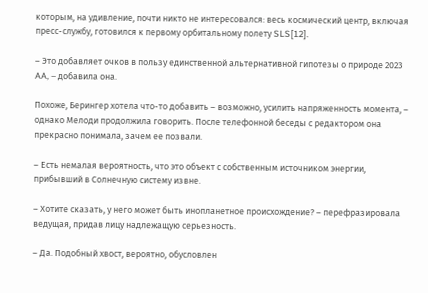которым, на удивление, почти никто не интересовался: весь космический центр, включая пресс-службу, готовился к первому орбитальному полету SLS[12].

– Это добавляет очков в пользу единственной альтернативной гипотезы о природе 2023 AA, – добавила она.

Похоже, Берингер хотела что-то добавить – возможно, усилить напряженность момента, – однако Мелоди продолжила говорить. После телефонной беседы с редактором она прекрасно понимала, зачем ее позвали.

– Есть немалая вероятность, что это объект с собственным источником энергии, прибывший в Солнечную систему извне.

– Хотите сказать, у него может быть инопланетное происхождение? – перефразировала ведущая, придав лицу надлежащую серьезность.

– Да. Подобный хвост, вероятно, обусловлен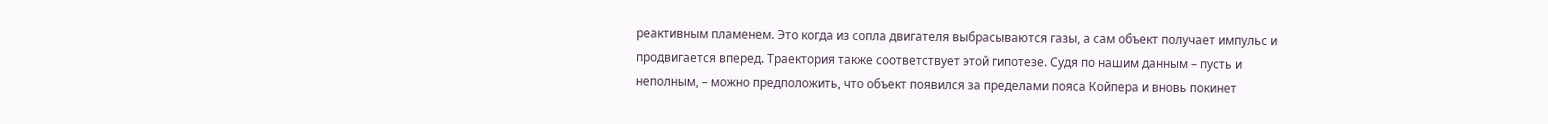реактивным пламенем. Это когда из сопла двигателя выбрасываются газы, а сам объект получает импульс и продвигается вперед. Траектория также соответствует этой гипотезе. Судя по нашим данным – пусть и неполным, – можно предположить, что объект появился за пределами пояса Койпера и вновь покинет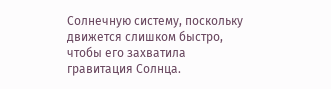Солнечную систему, поскольку движется слишком быстро, чтобы его захватила гравитация Солнца.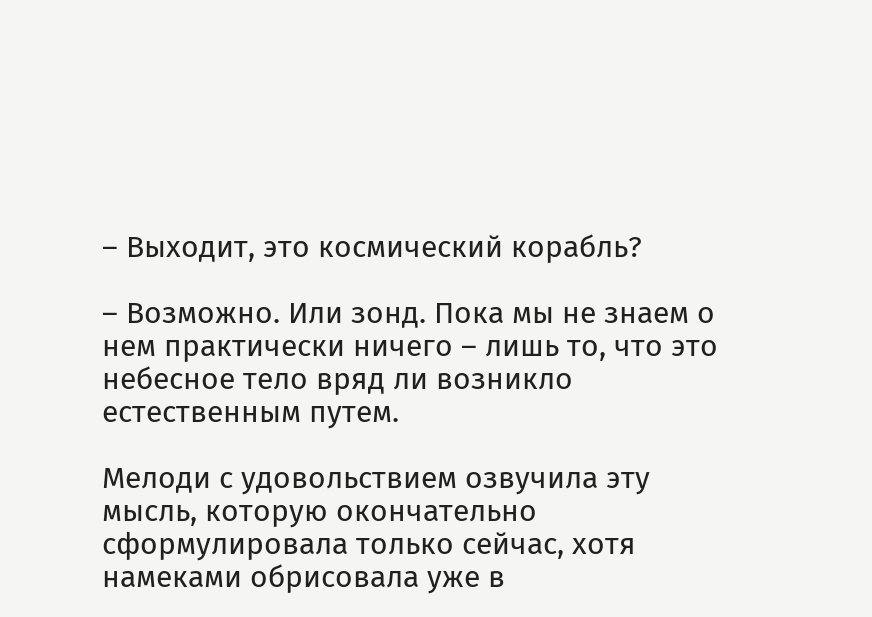– Выходит, это космический корабль?

– Возможно. Или зонд. Пока мы не знаем о нем практически ничего – лишь то, что это небесное тело вряд ли возникло естественным путем.

Мелоди с удовольствием озвучила эту мысль, которую окончательно сформулировала только сейчас, хотя намеками обрисовала уже в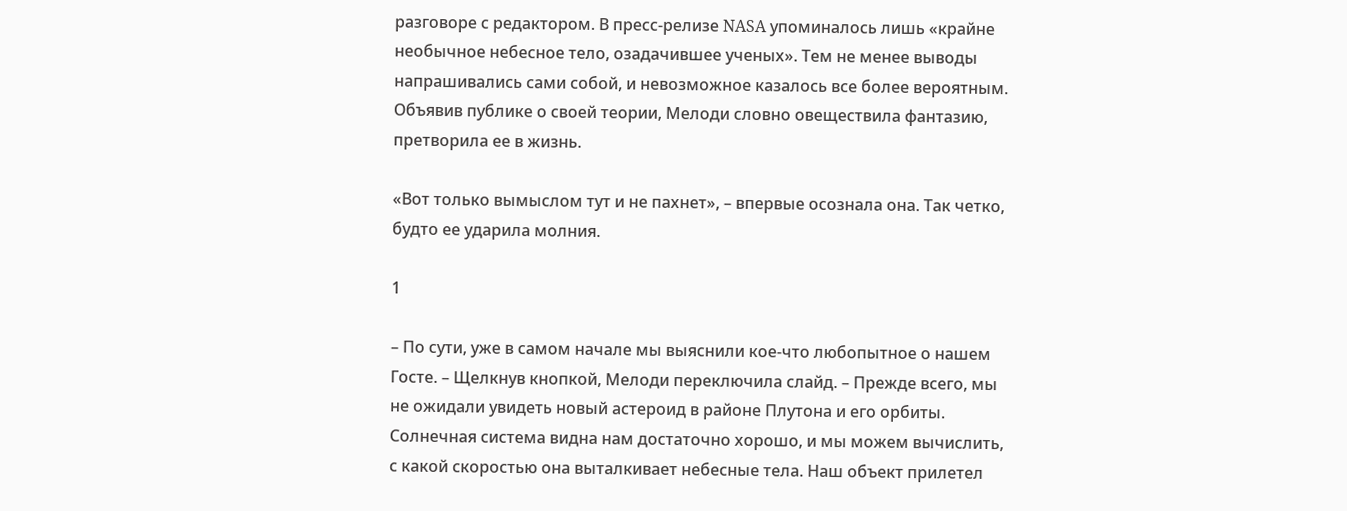разговоре с редактором. В пресс-релизе NASA упоминалось лишь «крайне необычное небесное тело, озадачившее ученых». Тем не менее выводы напрашивались сами собой, и невозможное казалось все более вероятным. Объявив публике о своей теории, Мелоди словно овеществила фантазию, претворила ее в жизнь.

«Вот только вымыслом тут и не пахнет», – впервые осознала она. Так четко, будто ее ударила молния.

1

– По сути, уже в самом начале мы выяснили кое-что любопытное о нашем Госте. – Щелкнув кнопкой, Мелоди переключила слайд. – Прежде всего, мы не ожидали увидеть новый астероид в районе Плутона и его орбиты. Солнечная система видна нам достаточно хорошо, и мы можем вычислить, с какой скоростью она выталкивает небесные тела. Наш объект прилетел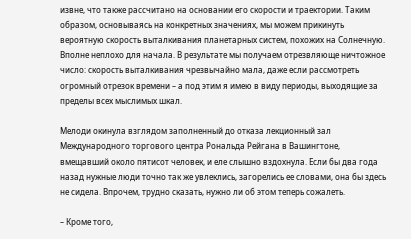извне, что также рассчитано на основании его скорости и траектории. Таким образом, основываясь на конкретных значениях, мы можем прикинуть вероятную скорость выталкивания планетарных систем, похожих на Солнечную. Вполне неплохо для начала. В результате мы получаем отрезвляюще ничтожное число: скорость выталкивания чрезвычайно мала, даже если рассмотреть огромный отрезок времени – а под этим я имею в виду периоды, выходящие за пределы всех мыслимых шкал.

Мелоди окинула взглядом заполненный до отказа лекционный зал Международного торгового центра Рональда Рейгана в Вашингтоне, вмещавший около пятисот человек, и еле слышно вздохнула. Если бы два года назад нужные люди точно так же увлеклись, загорелись ее словами, она бы здесь не сидела. Впрочем, трудно сказать, нужно ли об этом теперь сожалеть.

– Кроме того,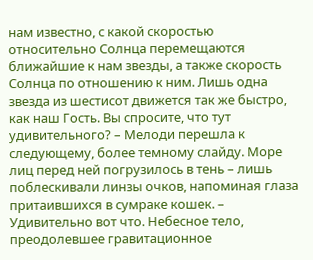нам известно, с какой скоростью относительно Солнца перемещаются ближайшие к нам звезды, а также скорость Солнца по отношению к ним. Лишь одна звезда из шестисот движется так же быстро, как наш Гость. Вы спросите, что тут удивительного? – Мелоди перешла к следующему, более темному слайду. Море лиц перед ней погрузилось в тень – лишь поблескивали линзы очков, напоминая глаза притаившихся в сумраке кошек. – Удивительно вот что. Небесное тело, преодолевшее гравитационное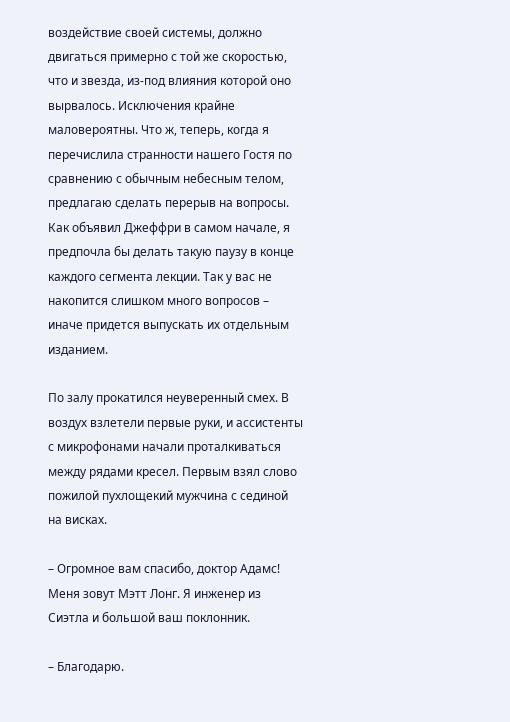воздействие своей системы, должно двигаться примерно с той же скоростью, что и звезда, из-под влияния которой оно вырвалось. Исключения крайне маловероятны. Что ж, теперь, когда я перечислила странности нашего Гостя по сравнению с обычным небесным телом, предлагаю сделать перерыв на вопросы. Как объявил Джеффри в самом начале, я предпочла бы делать такую паузу в конце каждого сегмента лекции. Так у вас не накопится слишком много вопросов – иначе придется выпускать их отдельным изданием.

По залу прокатился неуверенный смех. В воздух взлетели первые руки, и ассистенты с микрофонами начали проталкиваться между рядами кресел. Первым взял слово пожилой пухлощекий мужчина с сединой на висках.

– Огромное вам спасибо, доктор Адамс! Меня зовут Мэтт Лонг. Я инженер из Сиэтла и большой ваш поклонник.

– Благодарю.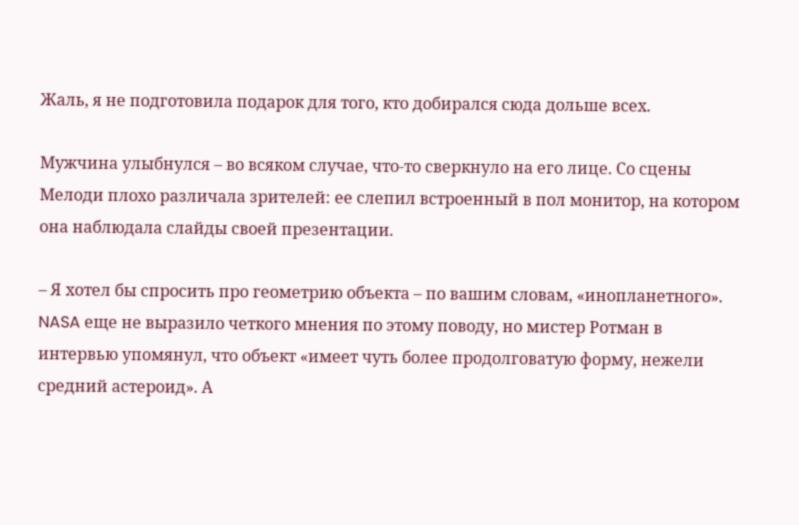Жаль, я не подготовила подарок для того, кто добирался сюда дольше всех.

Мужчина улыбнулся – во всяком случае, что-то сверкнуло на его лице. Со сцены Мелоди плохо различала зрителей: ее слепил встроенный в пол монитор, на котором она наблюдала слайды своей презентации.

– Я хотел бы спросить про геометрию объекта – по вашим словам, «инопланетного». NASA еще не выразило четкого мнения по этому поводу, но мистер Ротман в интервью упомянул, что объект «имеет чуть более продолговатую форму, нежели средний астероид». А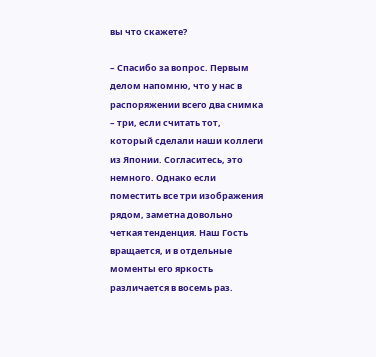вы что скажете?

– Спасибо за вопрос. Первым делом напомню, что у нас в распоряжении всего два снимка – три, если считать тот, который сделали наши коллеги из Японии. Согласитесь, это немного. Однако если поместить все три изображения рядом, заметна довольно четкая тенденция. Наш Гость вращается, и в отдельные моменты его яркость различается в восемь раз.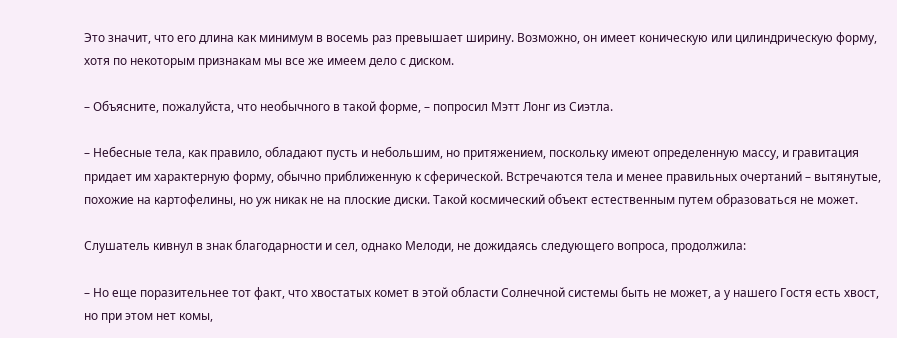Это значит, что его длина как минимум в восемь раз превышает ширину. Возможно, он имеет коническую или цилиндрическую форму, хотя по некоторым признакам мы все же имеем дело с диском.

– Объясните, пожалуйста, что необычного в такой форме, – попросил Мэтт Лонг из Сиэтла.

– Небесные тела, как правило, обладают пусть и небольшим, но притяжением, поскольку имеют определенную массу, и гравитация придает им характерную форму, обычно приближенную к сферической. Встречаются тела и менее правильных очертаний – вытянутые, похожие на картофелины, но уж никак не на плоские диски. Такой космический объект естественным путем образоваться не может.

Слушатель кивнул в знак благодарности и сел, однако Мелоди, не дожидаясь следующего вопроса, продолжила:

– Но еще поразительнее тот факт, что хвостатых комет в этой области Солнечной системы быть не может, а у нашего Гостя есть хвост, но при этом нет комы,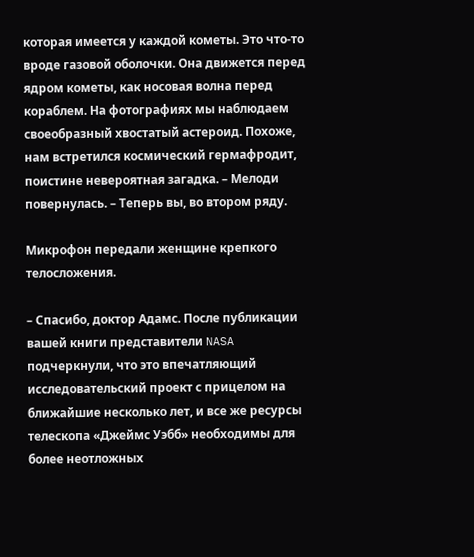которая имеется у каждой кометы. Это что-то вроде газовой оболочки. Она движется перед ядром кометы, как носовая волна перед кораблем. На фотографиях мы наблюдаем своеобразный хвостатый астероид. Похоже, нам встретился космический гермафродит, поистине невероятная загадка. – Мелоди повернулась. – Теперь вы, во втором ряду.

Микрофон передали женщине крепкого телосложения.

– Спасибо, доктор Адамс. После публикации вашей книги представители NASA подчеркнули, что это впечатляющий исследовательский проект с прицелом на ближайшие несколько лет, и все же ресурсы телескопа «Джеймс Уэбб» необходимы для более неотложных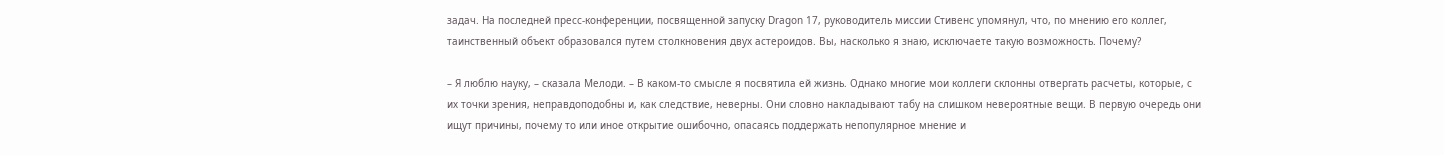задач. На последней пресс-конференции, посвященной запуску Dragon 17, руководитель миссии Стивенс упомянул, что, по мнению его коллег, таинственный объект образовался путем столкновения двух астероидов. Вы, насколько я знаю, исключаете такую возможность. Почему?

– Я люблю науку, – сказала Мелоди. – В каком-то смысле я посвятила ей жизнь. Однако многие мои коллеги склонны отвергать расчеты, которые, с их точки зрения, неправдоподобны и, как следствие, неверны. Они словно накладывают табу на слишком невероятные вещи. В первую очередь они ищут причины, почему то или иное открытие ошибочно, опасаясь поддержать непопулярное мнение и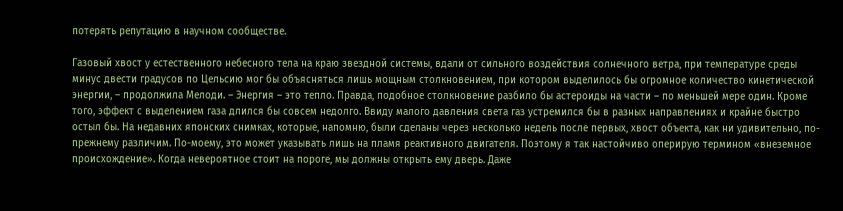потерять репутацию в научном сообществе.

Газовый хвост у естественного небесного тела на краю звездной системы, вдали от сильного воздействия солнечного ветра, при температуре среды минус двести градусов по Цельсию мог бы объясняться лишь мощным столкновением, при котором выделилось бы огромное количество кинетической энергии, – продолжила Мелоди. – Энергия – это тепло. Правда, подобное столкновение разбило бы астероиды на части – по меньшей мере один. Кроме того, эффект с выделением газа длился бы совсем недолго. Ввиду малого давления света газ устремился бы в разных направлениях и крайне быстро остыл бы. На недавних японских снимках, которые, напомню, были сделаны через несколько недель после первых, хвост объекта, как ни удивительно, по-прежнему различим. По-моему, это может указывать лишь на пламя реактивного двигателя. Поэтому я так настойчиво оперирую термином «внеземное происхождение». Когда невероятное стоит на пороге, мы должны открыть ему дверь. Даже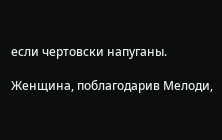если чертовски напуганы.

Женщина, поблагодарив Мелоди,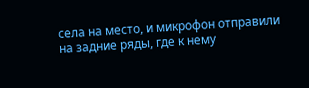села на место, и микрофон отправили на задние ряды, где к нему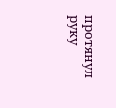протянул руку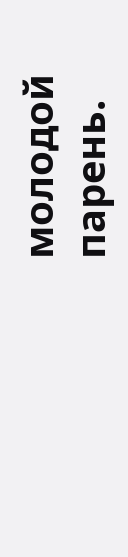молодой парень.